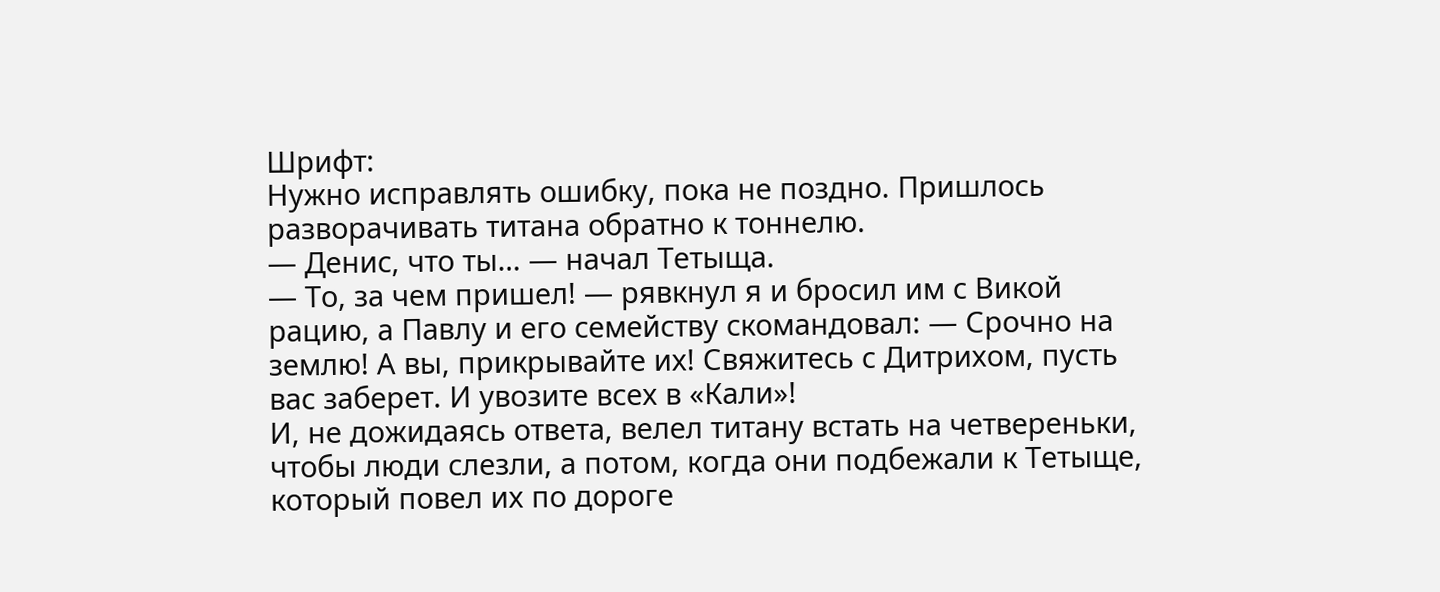Шрифт:
Нужно исправлять ошибку, пока не поздно. Пришлось разворачивать титана обратно к тоннелю.
— Денис, что ты… — начал Тетыща.
— То, за чем пришел! — рявкнул я и бросил им с Викой рацию, а Павлу и его семейству скомандовал: — Срочно на землю! А вы, прикрывайте их! Свяжитесь с Дитрихом, пусть вас заберет. И увозите всех в «Кали»!
И, не дожидаясь ответа, велел титану встать на четвереньки, чтобы люди слезли, а потом, когда они подбежали к Тетыще, который повел их по дороге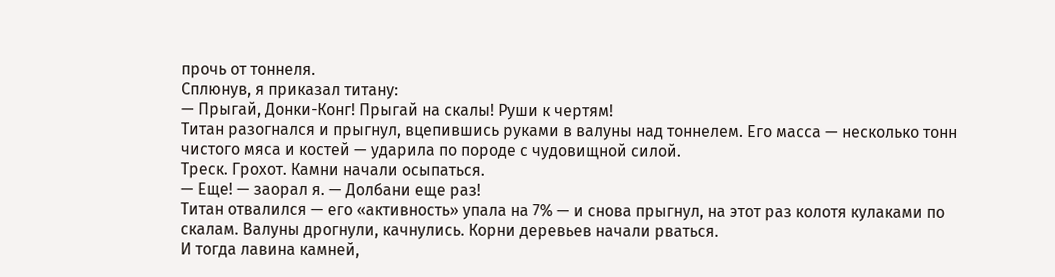прочь от тоннеля.
Сплюнув, я приказал титану:
— Прыгай, Донки-Конг! Прыгай на скалы! Руши к чертям!
Титан разогнался и прыгнул, вцепившись руками в валуны над тоннелем. Его масса — несколько тонн чистого мяса и костей — ударила по породе с чудовищной силой.
Треск. Грохот. Камни начали осыпаться.
— Еще! — заорал я. — Долбани еще раз!
Титан отвалился — его «активность» упала на 7% — и снова прыгнул, на этот раз колотя кулаками по скалам. Валуны дрогнули, качнулись. Корни деревьев начали рваться.
И тогда лавина камней,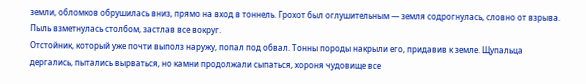земли, обломков обрушилась вниз, прямо на вход в тоннель. Грохот был оглушительным — земля содрогнулась, словно от взрыва. Пыль взметнулась столбом, застлав все вокруг.
Отстойник, который уже почти выполз наружу, попал под обвал. Тонны породы накрыли его, придавив к земле. Щупальца дергались, пытались вырваться, но камни продолжали сыпаться, хороня чудовище все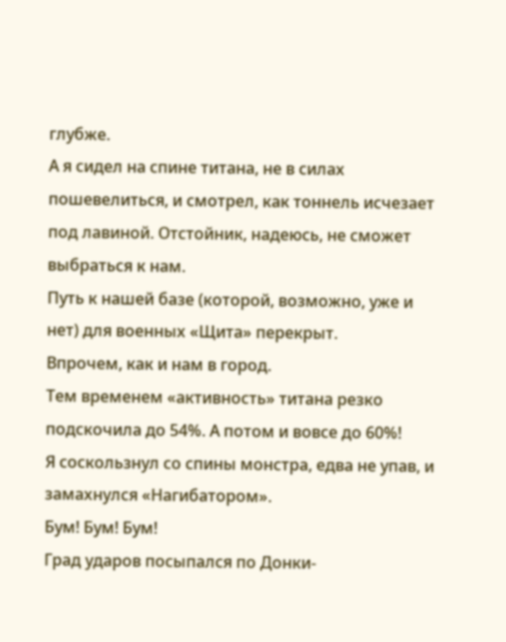глубже.
А я сидел на спине титана, не в силах пошевелиться, и смотрел, как тоннель исчезает под лавиной. Отстойник, надеюсь, не сможет выбраться к нам.
Путь к нашей базе (которой, возможно, уже и нет) для военных «Щита» перекрыт.
Впрочем, как и нам в город.
Тем временем «активность» титана резко подскочила до 54%. А потом и вовсе до 60%!
Я соскользнул со спины монстра, едва не упав, и замахнулся «Нагибатором».
Бум! Бум! Бум!
Град ударов посыпался по Донки-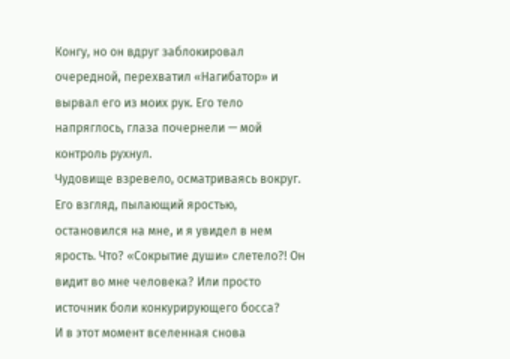Конгу, но он вдруг заблокировал очередной, перехватил «Нагибатор» и вырвал его из моих рук. Его тело напряглось, глаза почернели — мой контроль рухнул.
Чудовище взревело, осматриваясь вокруг. Его взгляд, пылающий яростью, остановился на мне, и я увидел в нем ярость. Что? «Сокрытие души» слетело?! Он видит во мне человека? Или просто источник боли конкурирующего босса?
И в этот момент вселенная снова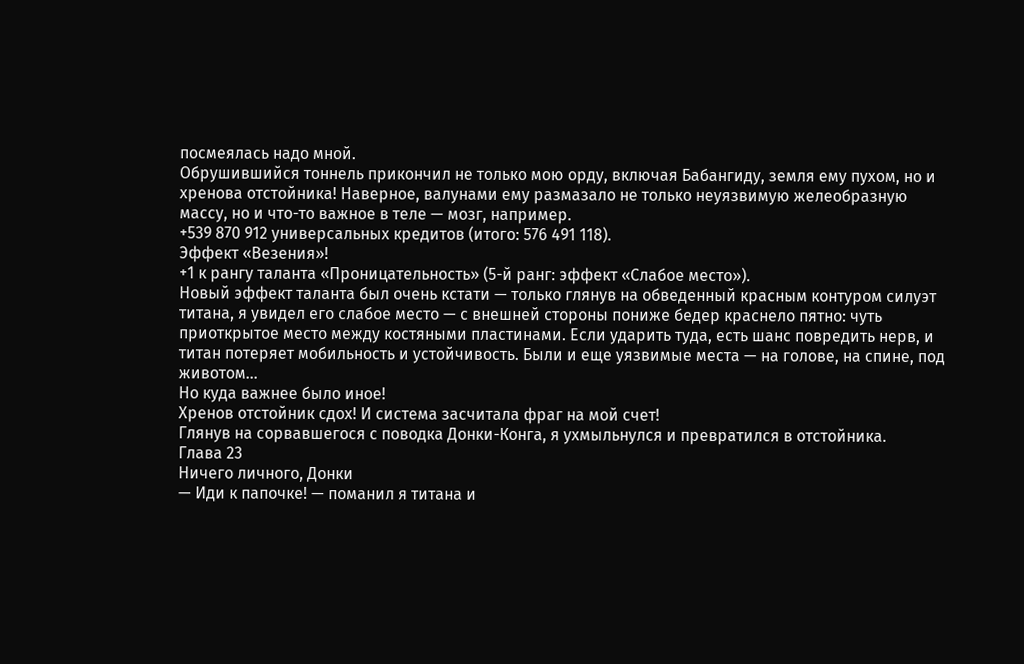посмеялась надо мной.
Обрушившийся тоннель прикончил не только мою орду, включая Бабангиду, земля ему пухом, но и хренова отстойника! Наверное, валунами ему размазало не только неуязвимую желеобразную массу, но и что-то важное в теле — мозг, например.
+539 870 912 универсальных кредитов (итого: 576 491 118).
Эффект «Везения»!
+1 к рангу таланта «Проницательность» (5-й ранг: эффект «Слабое место»).
Новый эффект таланта был очень кстати — только глянув на обведенный красным контуром силуэт титана, я увидел его слабое место — с внешней стороны пониже бедер краснело пятно: чуть приоткрытое место между костяными пластинами. Если ударить туда, есть шанс повредить нерв, и титан потеряет мобильность и устойчивость. Были и еще уязвимые места — на голове, на спине, под животом…
Но куда важнее было иное!
Хренов отстойник сдох! И система засчитала фраг на мой счет!
Глянув на сорвавшегося с поводка Донки-Конга, я ухмыльнулся и превратился в отстойника.
Глава 23
Ничего личного, Донки
— Иди к папочке! — поманил я титана и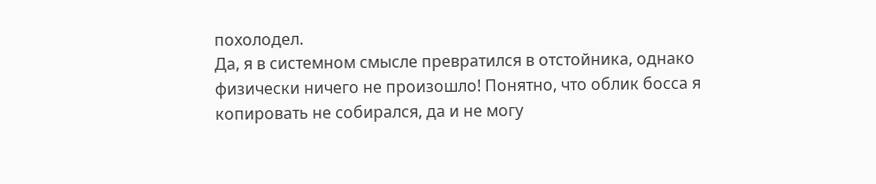похолодел.
Да, я в системном смысле превратился в отстойника, однако физически ничего не произошло! Понятно, что облик босса я копировать не собирался, да и не могу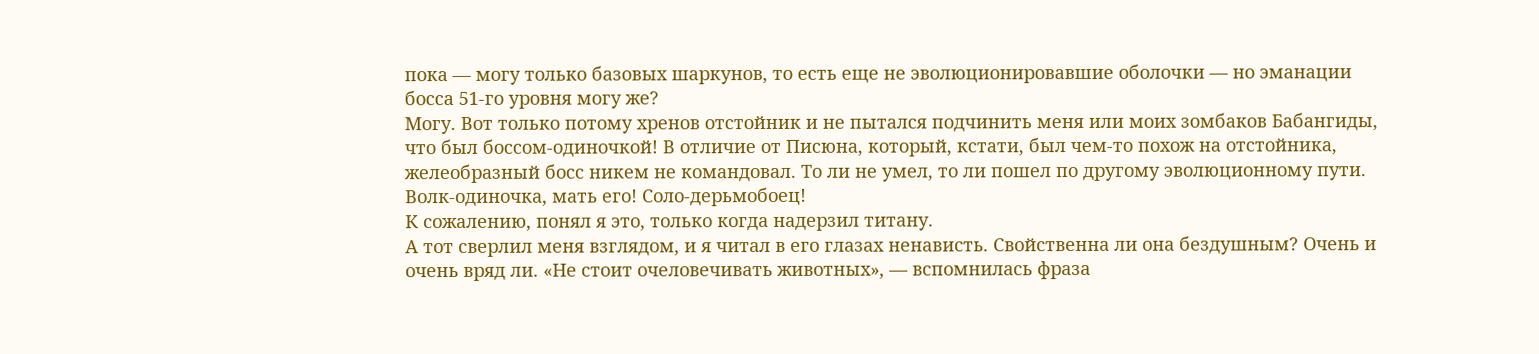пока — могу только базовых шаркунов, то есть еще не эволюционировавшие оболочки — но эманации босса 51-го уровня могу же?
Могу. Вот только потому хренов отстойник и не пытался подчинить меня или моих зомбаков Бабангиды, что был боссом-одиночкой! В отличие от Писюна, который, кстати, был чем-то похож на отстойника, желеобразный босс никем не командовал. То ли не умел, то ли пошел по другому эволюционному пути. Волк-одиночка, мать его! Соло-дерьмобоец!
К сожалению, понял я это, только когда надерзил титану.
А тот сверлил меня взглядом, и я читал в его глазах ненависть. Свойственна ли она бездушным? Очень и очень вряд ли. «Не стоит очеловечивать животных», — вспомнилась фраза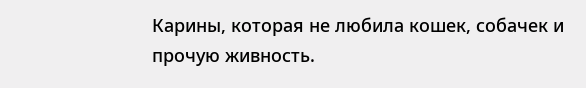Карины, которая не любила кошек, собачек и прочую живность.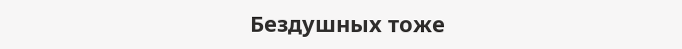Бездушных тоже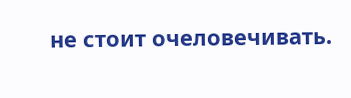не стоит очеловечивать.